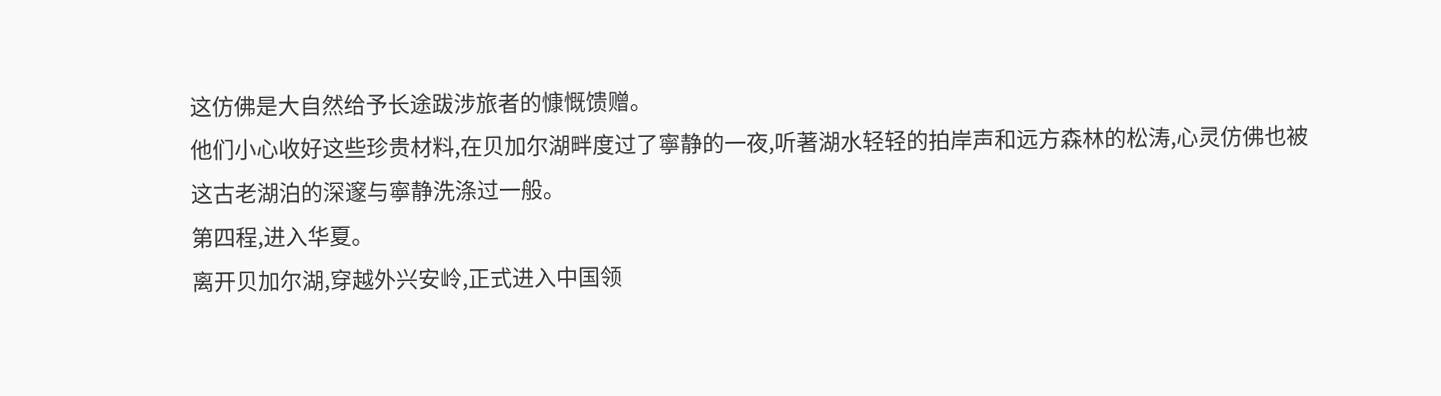这仿佛是大自然给予长途跋涉旅者的慷慨馈赠。
他们小心收好这些珍贵材料,在贝加尔湖畔度过了寧静的一夜,听著湖水轻轻的拍岸声和远方森林的松涛,心灵仿佛也被这古老湖泊的深邃与寧静洗涤过一般。
第四程,进入华夏。
离开贝加尔湖,穿越外兴安岭,正式进入中国领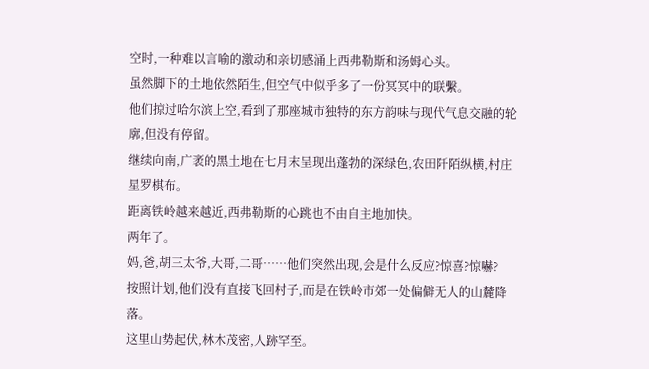空时,一种难以言喻的激动和亲切感涌上西弗勒斯和汤姆心头。
虽然脚下的土地依然陌生,但空气中似乎多了一份冥冥中的联繫。
他们掠过哈尔滨上空,看到了那座城市独特的东方韵味与现代气息交融的轮廓,但没有停留。
继续向南,广袤的黑土地在七月末呈现出蓬勃的深绿色,农田阡陌纵横,村庄星罗棋布。
距离铁岭越来越近,西弗勒斯的心跳也不由自主地加快。
两年了。
妈,爸,胡三太爷,大哥,二哥……他们突然出现,会是什么反应?惊喜?惊嚇?
按照计划,他们没有直接飞回村子,而是在铁岭市郊一处偏僻无人的山麓降落。
这里山势起伏,林木茂密,人跡罕至。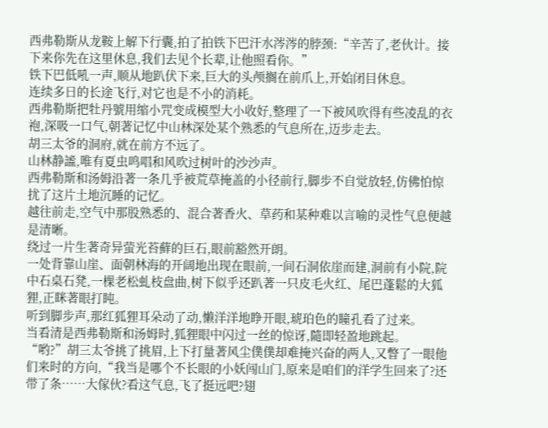西弗勒斯从龙鞍上解下行囊,拍了拍铁下巴汗水涔涔的脖颈:“辛苦了,老伙计。接下来你先在这里休息,我们去见个长辈,让他照看你。”
铁下巴低吼一声,顺从地趴伏下来,巨大的头颅搁在前爪上,开始闭目休息。
连续多日的长途飞行,对它也是不小的消耗。
西弗勒斯把牡丹號用缩小咒变成模型大小收好,整理了一下被风吹得有些凌乱的衣袍,深吸一口气,朝著记忆中山林深处某个熟悉的气息所在,迈步走去。
胡三太爷的洞府,就在前方不远了。
山林静謐,唯有夏虫鸣唱和风吹过树叶的沙沙声。
西弗勒斯和汤姆沿著一条几乎被荒草掩盖的小径前行,脚步不自觉放轻,仿佛怕惊扰了这片土地沉睡的记忆。
越往前走,空气中那股熟悉的、混合著香火、草药和某种难以言喻的灵性气息便越是清晰。
绕过一片生著奇异萤光苔蘚的巨石,眼前豁然开朗。
一处背靠山崖、面朝林海的开阔地出现在眼前,一间石洞依崖而建,洞前有小院,院中石桌石凳,一棵老松虬枝盘曲,树下似乎还趴著一只皮毛火红、尾巴蓬鬆的大狐狸,正眯著眼打盹。
听到脚步声,那红狐狸耳朵动了动,懒洋洋地睁开眼,琥珀色的瞳孔看了过来。
当看清是西弗勒斯和汤姆时,狐狸眼中闪过一丝的惊讶,隨即轻盈地跳起。
“哟?”胡三太爷挑了挑眉,上下打量著风尘僕僕却难掩兴奋的两人,又瞥了一眼他们来时的方向,“我当是哪个不长眼的小妖闯山门,原来是咱们的洋学生回来了?还带了条……大傢伙?看这气息,飞了挺远吧?翅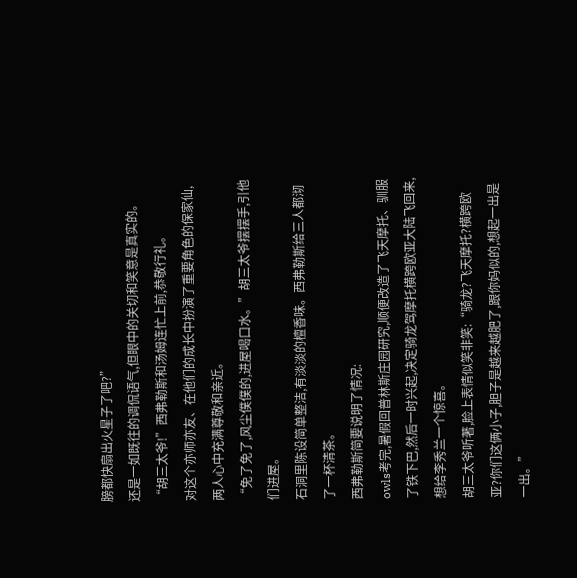膀都快扇出火星子了吧?”
还是一如既往的调侃语气,但眼中的关切和笑意是真实的。
“胡三太爷!”西弗勒斯和汤姆连忙上前,恭敬行礼。
对这个亦师亦友、在他们的成长中扮演了重要角色的保家仙,两人心中充满尊敬和亲近。
“免了免了,风尘僕僕的,进屋喝口水。”胡三太爷摆摆手,引他们进屋。
石洞里陈设简单整洁,有淡淡的檀香味。西弗勒斯给三人都沏了一杯清茶。
西弗勒斯简要说明了情况:
owls考完,暑假回普林斯庄园研究,顺便改造了飞天摩托、驯服了铁下巴,然后一时兴起,决定骑龙驾摩托横跨欧亚大陆飞回来,想给李秀兰一个惊喜。
胡三太爷听著,脸上表情似笑非笑:“骑龙?飞天摩托?横跨欧亚?你们这俩小子,胆子是越来越肥了,跟你妈似的,想起一出是一出。”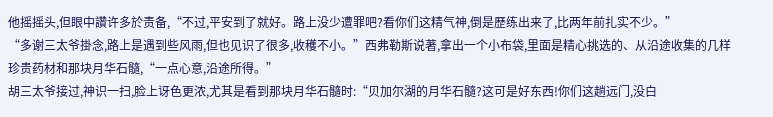他摇摇头,但眼中讚许多於责备,“不过,平安到了就好。路上没少遭罪吧?看你们这精气神,倒是歷练出来了,比两年前扎实不少。”
“多谢三太爷掛念,路上是遇到些风雨,但也见识了很多,收穫不小。”西弗勒斯说著,拿出一个小布袋,里面是精心挑选的、从沿途收集的几样珍贵药材和那块月华石髓,“一点心意,沿途所得。”
胡三太爷接过,神识一扫,脸上讶色更浓,尤其是看到那块月华石髓时:“贝加尔湖的月华石髓?这可是好东西!你们这趟远门,没白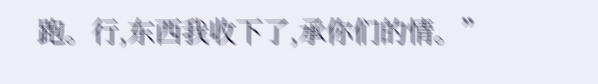跑。行,东西我收下了,承你们的情。”